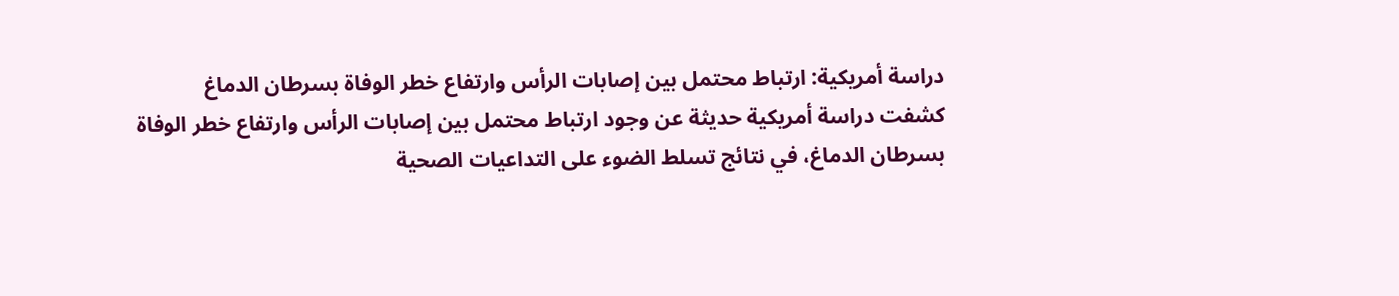دراسة أمريكية: ارتباط محتمل بين إصابات الرأس وارتفاع خطر الوفاة بسرطان الدماغ
كشفت دراسة أمريكية حديثة عن وجود ارتباط محتمل بين إصابات الرأس وارتفاع خطر الوفاة بسرطان الدماغ، في نتائج تسلط الضوء على التداعيات الصحية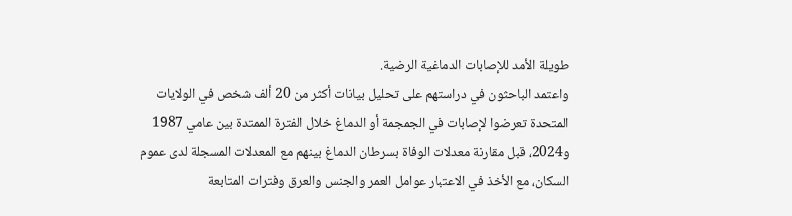طويلة الأمد للإصابات الدماغية الرضية.
واعتمد الباحثون في دراستهم على تحليل بيانات أكثر من 20 ألف شخص في الولايات المتحدة تعرضوا لإصابات في الجمجمة أو الدماغ خلال الفترة الممتدة بين عامي 1987 و2024، قبل مقارنة معدلات الوفاة بسرطان الدماغ بينهم مع المعدلات المسجلة لدى عموم السكان، مع الأخذ في الاعتبار عوامل العمر والجنس والعرق وفترات المتابعة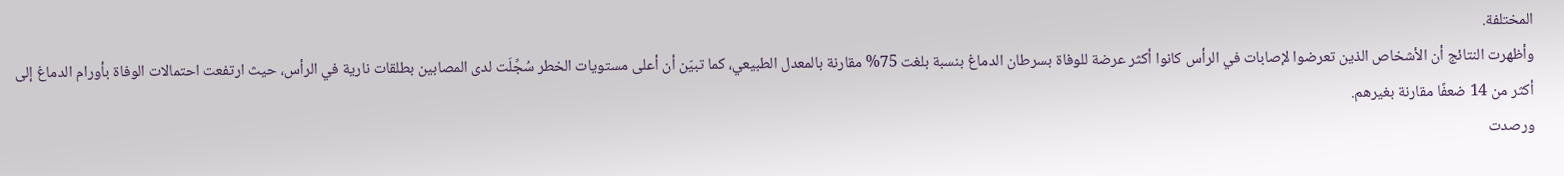المختلفة.
وأظهرت النتائج أن الأشخاص الذين تعرضوا لإصابات في الرأس كانوا أكثر عرضة للوفاة بسرطان الدماغ بنسبة بلغت 75% مقارنة بالمعدل الطبيعي، كما تبيّن أن أعلى مستويات الخطر سُجِّلَت لدى المصابين بطلقات نارية في الرأس، حيث ارتفعت احتمالات الوفاة بأورام الدماغ إلى أكثر من 14 ضعفًا مقارنة بغيرهم.
ورصدت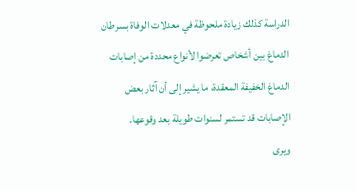الدراسة كذلك زيادة ملحوظة في معدلات الوفاة بسرطان الدماغ بين أشخاص تعرضوا لأنواع محددة من إصابات الدماغ الخفيفة المعقدة، ما يشير إلى أن آثار بعض الإصابات قد تستمر لسنوات طويلة بعد وقوعها.
ويرى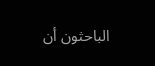الباحثون أن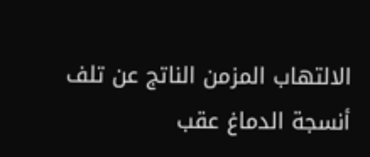الالتهاب المزمن الناتج عن تلف أنسجة الدماغ عقب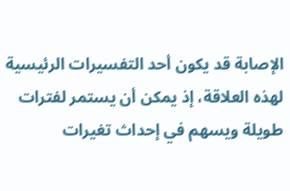الإصابة قد يكون أحد التفسيرات الرئيسية لهذه العلاقة، إذ يمكن أن يستمر لفترات طويلة ويسهم في إحداث تغيرات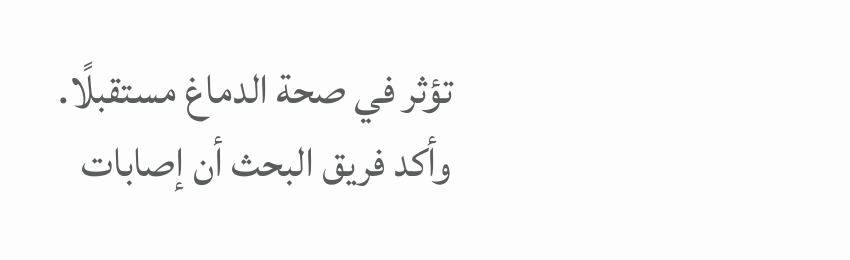تؤثر في صحة الدماغ مستقبلًا.
وأكد فريق البحث أن إصابات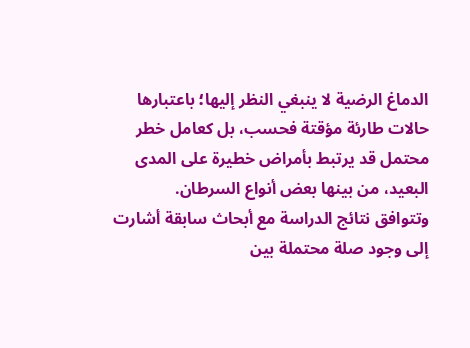الدماغ الرضية لا ينبغي النظر إليها؛ باعتبارها حالات طارئة مؤقتة فحسب، بل كعامل خطر محتمل قد يرتبط بأمراض خطيرة على المدى البعيد، من بينها بعض أنواع السرطان.
وتتوافق نتائج الدراسة مع أبحاث سابقة أشارت إلى وجود صلة محتملة بين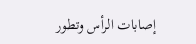إصابات الرأس وتطور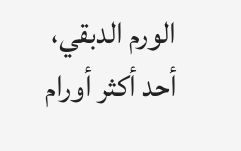الورم الدبقي، أحد أكثر أورام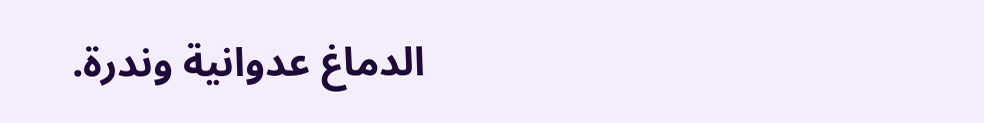الدماغ عدوانية وندرة.